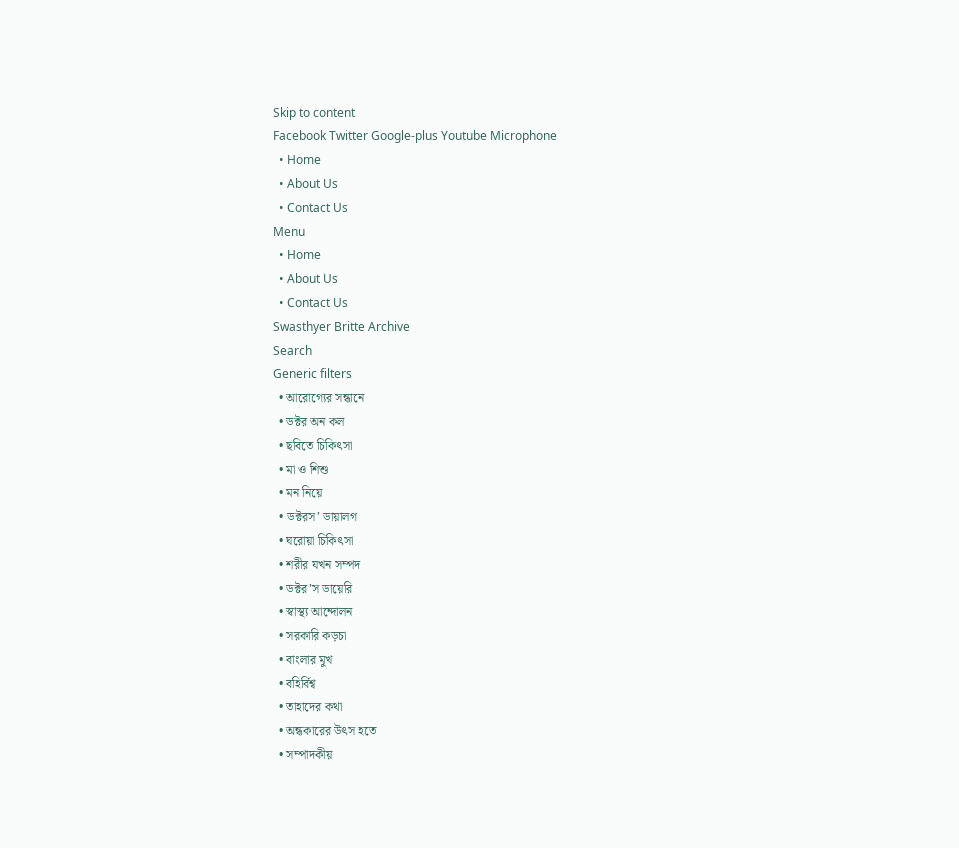Skip to content
Facebook Twitter Google-plus Youtube Microphone
  • Home
  • About Us
  • Contact Us
Menu
  • Home
  • About Us
  • Contact Us
Swasthyer Britte Archive
Search
Generic filters
  • আরোগ্যের সন্ধানে
  • ডক্টর অন কল
  • ছবিতে চিকিৎসা
  • মা ও শিশু
  • মন নিয়ে
  • ডক্টরস’ ডায়ালগ
  • ঘরোয়া চিকিৎসা
  • শরীর যখন সম্পদ
  • ডক্টর’স ডায়েরি
  • স্বাস্থ্য আন্দোলন
  • সরকারি কড়চা
  • বাংলার মুখ
  • বহির্বিশ্ব
  • তাহাদের কথা
  • অন্ধকারের উৎস হতে
  • সম্পাদকীয়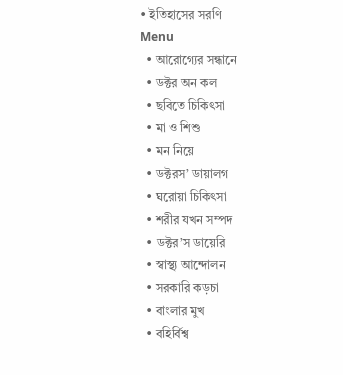• ইতিহাসের সরণি
Menu
  • আরোগ্যের সন্ধানে
  • ডক্টর অন কল
  • ছবিতে চিকিৎসা
  • মা ও শিশু
  • মন নিয়ে
  • ডক্টরস’ ডায়ালগ
  • ঘরোয়া চিকিৎসা
  • শরীর যখন সম্পদ
  • ডক্টর’স ডায়েরি
  • স্বাস্থ্য আন্দোলন
  • সরকারি কড়চা
  • বাংলার মুখ
  • বহির্বিশ্ব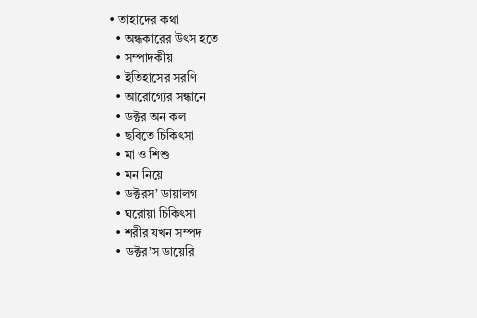• তাহাদের কথা
  • অন্ধকারের উৎস হতে
  • সম্পাদকীয়
  • ইতিহাসের সরণি
  • আরোগ্যের সন্ধানে
  • ডক্টর অন কল
  • ছবিতে চিকিৎসা
  • মা ও শিশু
  • মন নিয়ে
  • ডক্টরস’ ডায়ালগ
  • ঘরোয়া চিকিৎসা
  • শরীর যখন সম্পদ
  • ডক্টর’স ডায়েরি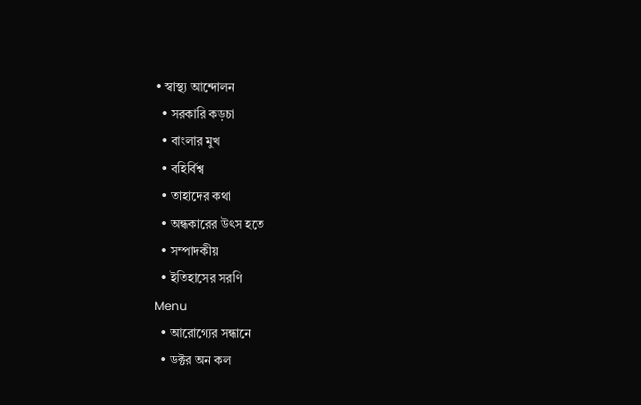• স্বাস্থ্য আন্দোলন
  • সরকারি কড়চা
  • বাংলার মুখ
  • বহির্বিশ্ব
  • তাহাদের কথা
  • অন্ধকারের উৎস হতে
  • সম্পাদকীয়
  • ইতিহাসের সরণি
Menu
  • আরোগ্যের সন্ধানে
  • ডক্টর অন কল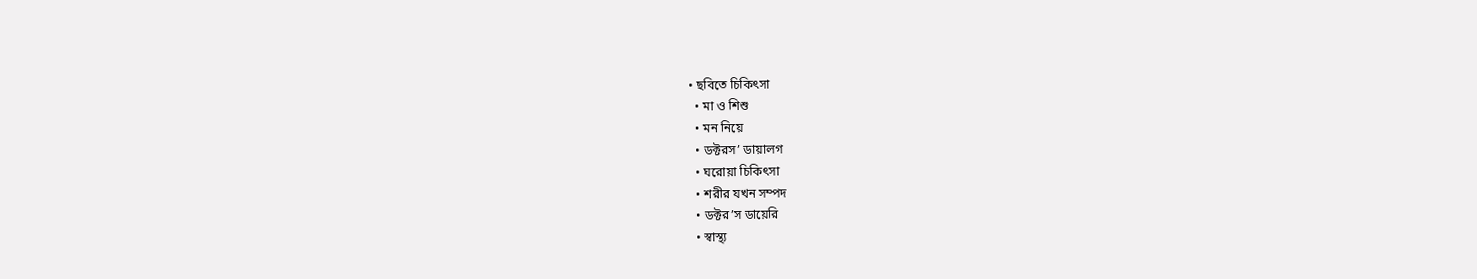• ছবিতে চিকিৎসা
  • মা ও শিশু
  • মন নিয়ে
  • ডক্টরস’ ডায়ালগ
  • ঘরোয়া চিকিৎসা
  • শরীর যখন সম্পদ
  • ডক্টর’স ডায়েরি
  • স্বাস্থ্য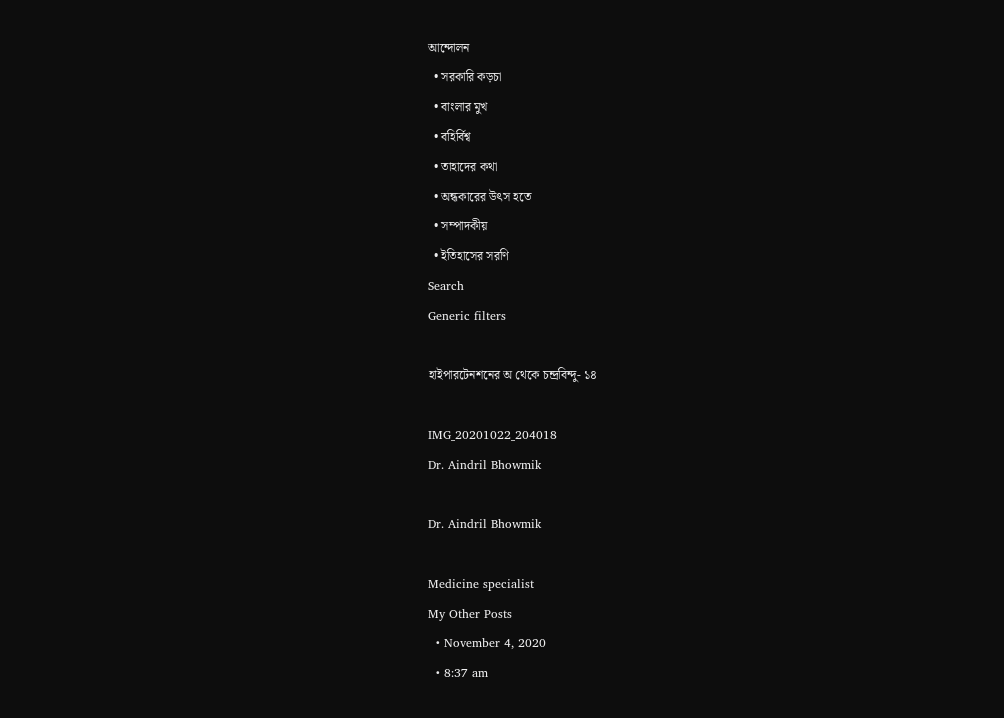আন্দোলন
  • সরকারি কড়চা
  • বাংলার মুখ
  • বহির্বিশ্ব
  • তাহাদের কথা
  • অন্ধকারের উৎস হতে
  • সম্পাদকীয়
  • ইতিহাসের সরণি
Search
Generic filters

হাইপারটেনশনের অ থেকে চন্দ্রবিন্দু- ১৪

IMG_20201022_204018
Dr. Aindril Bhowmik

Dr. Aindril Bhowmik

Medicine specialist
My Other Posts
  • November 4, 2020
  • 8:37 am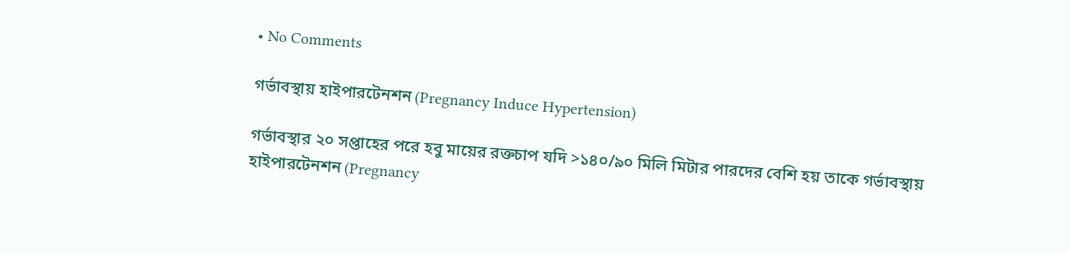• No Comments

গর্ভাবস্থায় হাইপারটেনশন (Pregnancy Induce Hypertension)

গর্ভাবস্থার ২০ সপ্তাহের পরে হবু মায়ের রক্তচাপ যদি >১৪০/৯০ মিলি মিটার পারদের বেশি হয় তাকে গর্ভাবস্থায় হাইপারটেনশন (Pregnancy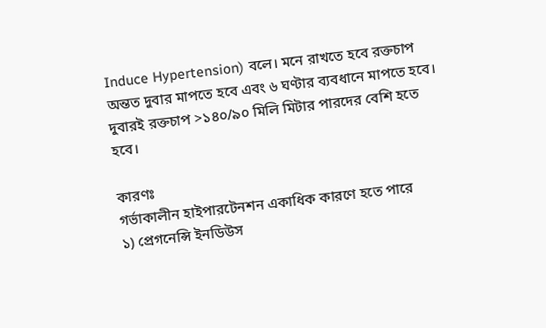Induce Hypertension) বলে। মনে রাখতে হবে রক্তচাপ অন্তত দুবার মাপতে হবে এবং ৬ ঘণ্টার ব্যবধানে মাপতে হবে। দুবারই রক্তচাপ >১৪০/৯০ মিলি মিটার পারদের বেশি হতে হবে।

কারণঃ
গর্ভাকালীন হাইপারটেনশন একাধিক কারণে হতে পারে
১) প্রেগনেন্সি ইনডিউস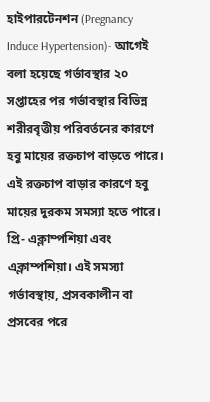হাইপারটেনশন (Pregnancy Induce Hypertension)- আগেই বলা হয়েছে গর্ভাবস্থার ২০ সপ্তাহের পর গর্ভাবস্থার বিভিন্ন শরীরবৃত্তীয় পরিবর্তনের কারণে হবু মায়ের রক্তচাপ বাড়তে পারে। এই রক্তচাপ বাড়ার কারণে হবু মায়ের দুরকম সমস্যা হতে পারে। প্রি- এক্লাম্পশিয়া এবং এক্লাম্পশিয়া। এই সমস্যা গর্ভাবস্থায়, প্রসবকালীন বা প্রসবের পরে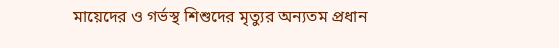মায়েদের ও গর্ভস্থ শিশুদের মৃত্যুর অন্যতম প্রধান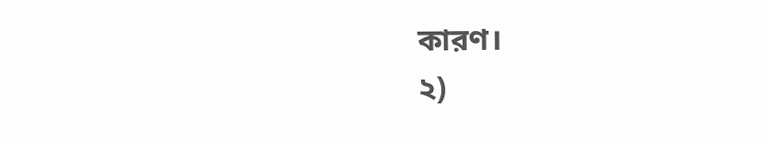কারণ।
২)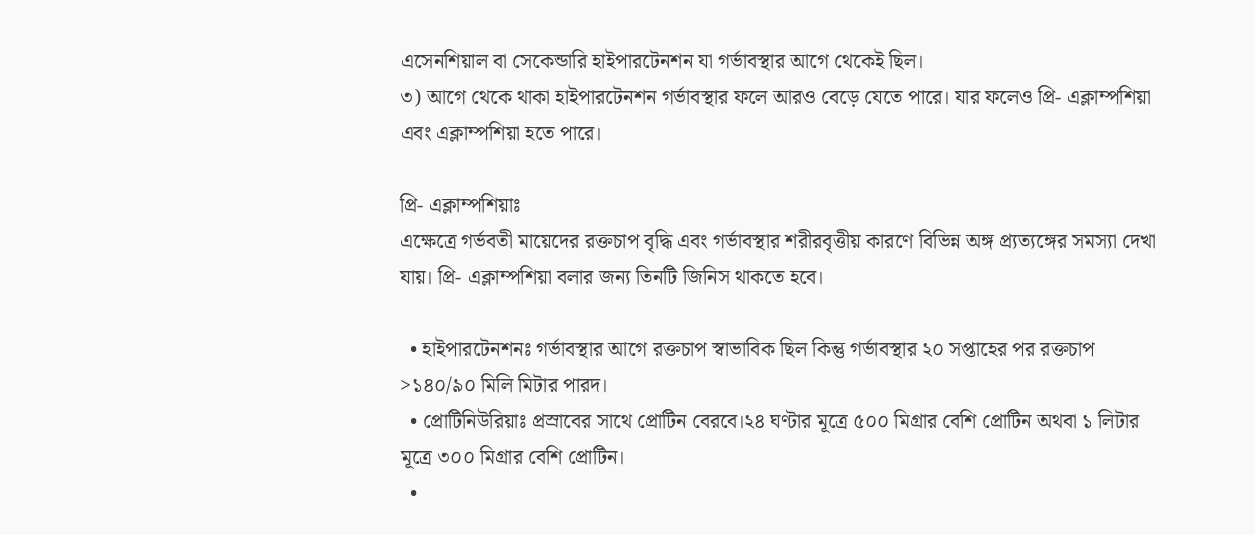এসেনশিয়াল বা সেকেন্ডারি হাইপারটেনশন যা গর্ভাবস্থার আগে থেকেই ছিল।
৩) আগে থেকে থাকা হাইপারটেনশন গর্ভাবস্থার ফলে আরও বেড়ে যেতে পারে। যার ফলেও প্রি- এক্লাম্পশিয়া এবং এক্লাম্পশিয়া হতে পারে।

প্রি- এক্লাম্পশিয়াঃ
এক্ষেত্রে গর্ভবতী মায়েদের রক্তচাপ বৃদ্ধি এবং গর্ভাবস্থার শরীরবৃত্তীয় কারণে বিভিন্ন অঙ্গ প্র্যত্যঙ্গের সমস্যা দেখা যায়। প্রি- এক্লাম্পশিয়া বলার জন্য তিনটি জিনিস থাকতে হবে।

  • হাইপারটেনশনঃ গর্ভাবস্থার আগে রক্তচাপ স্বাভাবিক ছিল কিন্তু গর্ভাবস্থার ২০ সপ্তাহের পর রক্তচাপ >১৪০/৯০ মিলি মিটার পারদ।
  • প্রোটিনিউরিয়াঃ প্রস্রাবের সাথে প্রোটিন বেরবে।২৪ ঘণ্টার মূত্রে ৫০০ মিগ্রার বেশি প্রোটিন অথবা ১ লিটার মূত্রে ৩০০ মিগ্রার বেশি প্রোটিন।
  •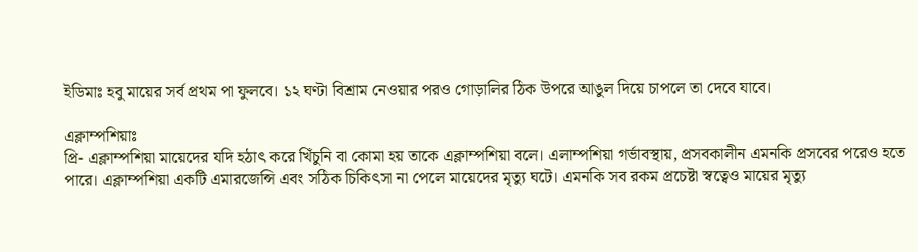ইডিমাঃ হবু মায়ের সর্ব প্রথম পা ফুলবে। ১২ ঘণ্টা বিশ্রাম নেওয়ার পরও গোড়ালির ঠিক উপরে আঙুল দিয়ে চাপলে তা দেবে যাবে।

এক্লাম্পশিয়াঃ
প্রি- এক্লাম্পশিয়া মায়েদের যদি হঠাৎ করে খিঁচুনি বা কোমা হয় তাকে এক্লাম্পশিয়া বলে। এলাম্পশিয়া গর্ভাবস্থায়, প্রসবকালীন এমনকি প্রসবের পরেও হতে পারে। এক্লাম্পশিয়া একটি এমারজেন্সি এবং সঠিক চিকিৎসা না পেলে মায়েদের মৃত্যু ঘটে। এমনকি সব রকম প্রচেষ্টা স্বত্বেও মায়ের মৃত্যু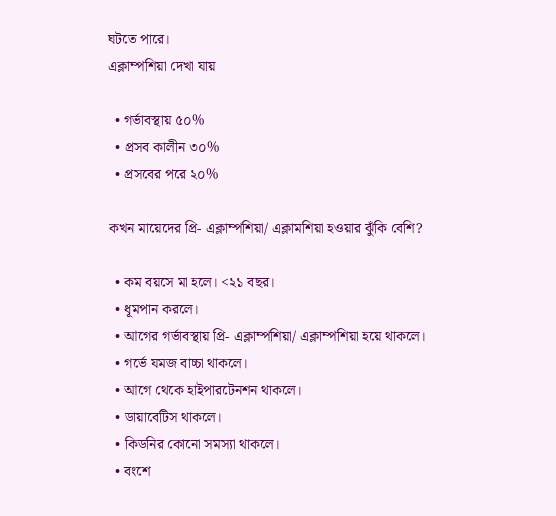ঘটতে পারে।
এক্লাম্পশিয়া দেখা যায়

  • গর্ভাবস্থায় ৫০%
  • প্রসব কালীন ৩০%
  • প্রসবের পরে ২০%

কখন মায়েদের প্রি- এক্লাম্পশিয়া/ এক্লামশিয়া হওয়ার ঝুঁকি বেশি?

  • কম বয়সে মা হলে। <২১ বছর।
  • ধূমপান করলে।
  • আগের গর্ভাবস্থায় প্রি- এক্লাম্পশিয়া/ এক্লাম্পশিয়া হয়ে থাকলে।
  • গর্ভে যমজ বাচ্চা থাকলে।
  • আগে থেকে হাইপারটেনশন থাকলে।
  • ডায়াবেটিস থাকলে।
  • কিডনির কোনো সমস্যা থাকলে।
  • বংশে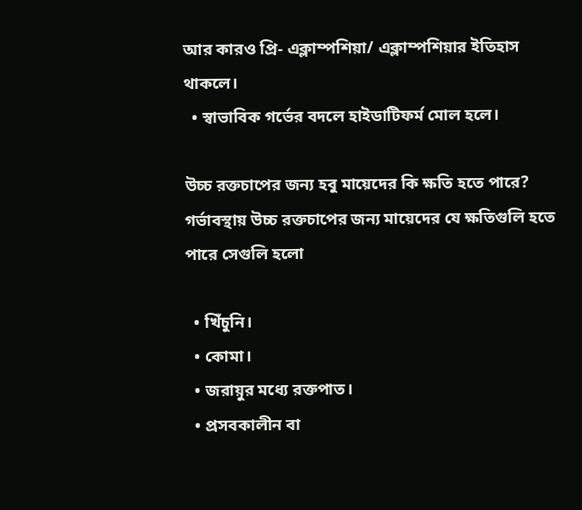আর কারও প্রি- এক্লাম্পশিয়া/ এক্লাম্পশিয়ার ইতিহাস থাকলে।
  • স্বাভাবিক গর্ভের বদলে হাইডাটিফর্ম মোল হলে।

উচ্চ রক্তচাপের জন্য হবু মায়েদের কি ক্ষতি হতে পারে?
গর্ভাবস্থায় উচ্চ রক্তচাপের জন্য মায়েদের যে ক্ষতিগুলি হতে পারে সেগুলি হলো

  • খিঁচুনি।
  • কোমা।
  • জরায়ুর মধ্যে রক্তপাত।
  • প্রসবকালীন বা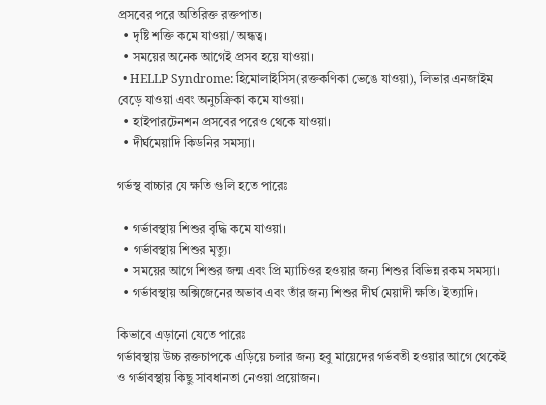প্রসবের পরে অতিরিক্ত রক্তপাত।
  • দৃষ্টি শক্তি কমে যাওয়া/ অন্ধত্ব।
  • সময়ের অনেক আগেই প্রসব হয়ে যাওয়া।
  • HELLP Syndrome: হিমোলাইসিস(রক্তকণিকা ভেঙে যাওয়া), লিভার এনজাইম বেড়ে যাওয়া এবং অনুচক্রিকা কমে যাওয়া।
  • হাইপারটেনশন প্রসবের পরেও থেকে যাওয়া।
  • দীর্ঘমেয়াদি কিডনির সমস্যা।

গর্ভস্থ বাচ্চার যে ক্ষতি গুলি হতে পারেঃ

  • গর্ভাবস্থায় শিশুর বৃদ্ধি কমে যাওয়া।
  • গর্ভাবস্থায় শিশুর মৃত্যু।
  • সময়ের আগে শিশুর জন্ম এবং প্রি ম্যাচিওর হওয়ার জন্য শিশুর বিভিন্ন রকম সমস্যা।
  • গর্ভাবস্থায় অক্সিজেনের অভাব এবং তাঁর জন্য শিশুর দীর্ঘ মেয়াদী ক্ষতি। ইত্যাদি।

কিভাবে এড়ানো যেতে পারেঃ
গর্ভাবস্থায় উচ্চ রক্তচাপকে এড়িয়ে চলার জন্য হবু মায়েদের গর্ভবতী হওয়ার আগে থেকেই ও গর্ভাবস্থায় কিছু সাবধানতা নেওয়া প্রয়োজন।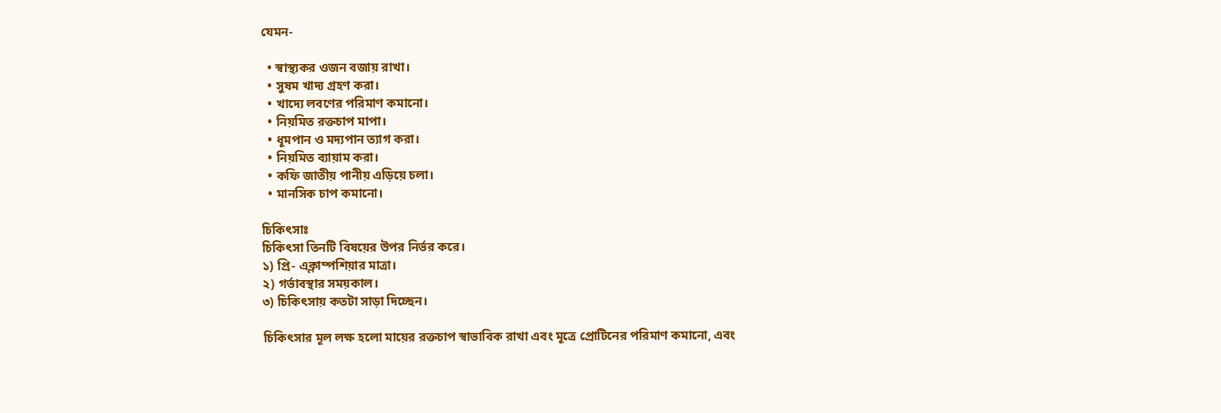যেমন-

  • স্বাস্থ্যকর ওজন বজায় রাখা।
  • সুষম খাদ্য গ্রহণ করা।
  • খাদ্যে লবণের পরিমাণ কমানো।
  • নিয়মিত রক্তচাপ মাপা।
  • ধূমপান ও মদ্যপান ত্যাগ করা।
  • নিয়মিত ব্যায়াম করা।
  • কফি জাতীয় পানীয় এড়িয়ে চলা।
  • মানসিক চাপ কমানো।

চিকিৎসাঃ
চিকিৎসা তিনটি বিষয়ের উপর নির্ভর করে।
১) প্রি- এক্লাম্পশিয়ার মাত্রা।
২) গর্ভাবস্থার সময়কাল।
৩) চিকিৎসায় কতটা সাড়া দিচ্ছেন।

চিকিৎসার মূল লক্ষ হলো মায়ের রক্তচাপ স্বাভাবিক রাখা এবং মূত্রে প্রোটিনের পরিমাণ কমানো, এবং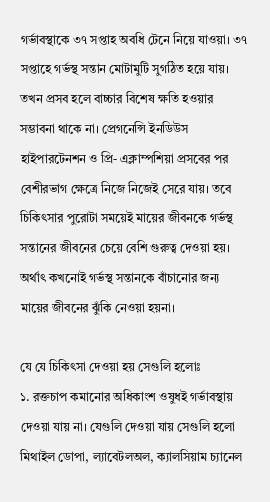গর্ভাবস্থাকে ৩৭ সপ্তাহ অবধি টেনে নিয়ে যাওয়া। ৩৭ সপ্তাহে গর্ভস্থ সন্তান মোটামুটি সুগঠিত হয়ে যায়। তখন প্রসব হলে বাচ্চার বিশেষ ক্ষতি হওয়ার সম্ভাবনা থাকে না। প্রেগনেন্সি ইনডিউস হাইপারটেনশন ও প্রি- এক্লাম্পশিয়া প্রসবের পর বেশীরভাগ ক্ষেত্রে নিজে নিজেই সেরে যায়। তবে চিকিৎসার পুরোটা সময়েই মায়ের জীবনকে গর্ভস্থ সন্তানের জীবনের চেয়ে বেশি গুরুত্ব দেওয়া হয়। অর্থাৎ কখনোই গর্ভস্থ সন্তানকে বাঁচানোর জন্য মায়ের জীবনের ঝুঁকি নেওয়া হয়না।

যে যে চিকিৎসা দেওয়া হয় সেগুলি হলোঃ
১. রক্তচাপ কমানোর অধিকাংশ ওষুধই গর্ভাবস্থায় দেওয়া যায় না। যেগুলি দেওয়া যায় সেগুলি হলো মিথাইল ডোপা, ল্যাবেটলঅল, ক্যালসিয়াম চ্যানেল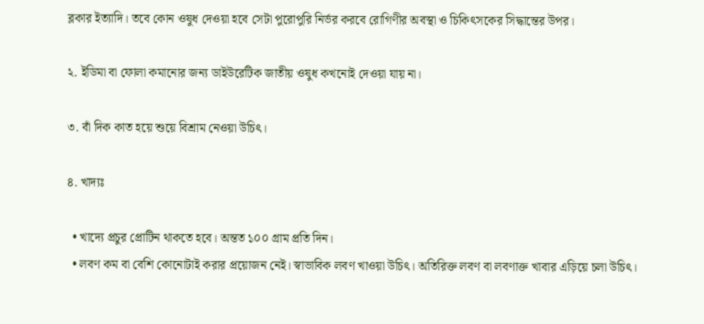ব্লকার ইত্যাদি। তবে কোন ওষুধ দেওয়া হবে সেটা পুরোপুরি নির্ভর করবে রোগিণীর অবস্থা ও চিকিৎসকের সিদ্ধান্তের উপর।

২. ইডিমা বা ফোলা কমানোর জন্য ডাইউরেটিক জাতীয় ওষুধ কখনোই দেওয়া যায় না।

৩. বাঁ দিক কাত হয়ে শুয়ে বিশ্রাম নেওয়া উচিৎ।

৪. খাদ্যঃ

  • খাদ্যে প্রচুর প্রোটিন থাকতে হবে। অন্তত ১০০ গ্রাম প্রতি দিন।
  • লবণ কম বা বেশি কোনোটাই করার প্রয়োজন নেই। স্বাভাবিক লবণ খাওয়া উচিৎ। অতিরিক্ত লবণ বা লবণাক্ত খাবার এড়িয়ে চলা উচিৎ।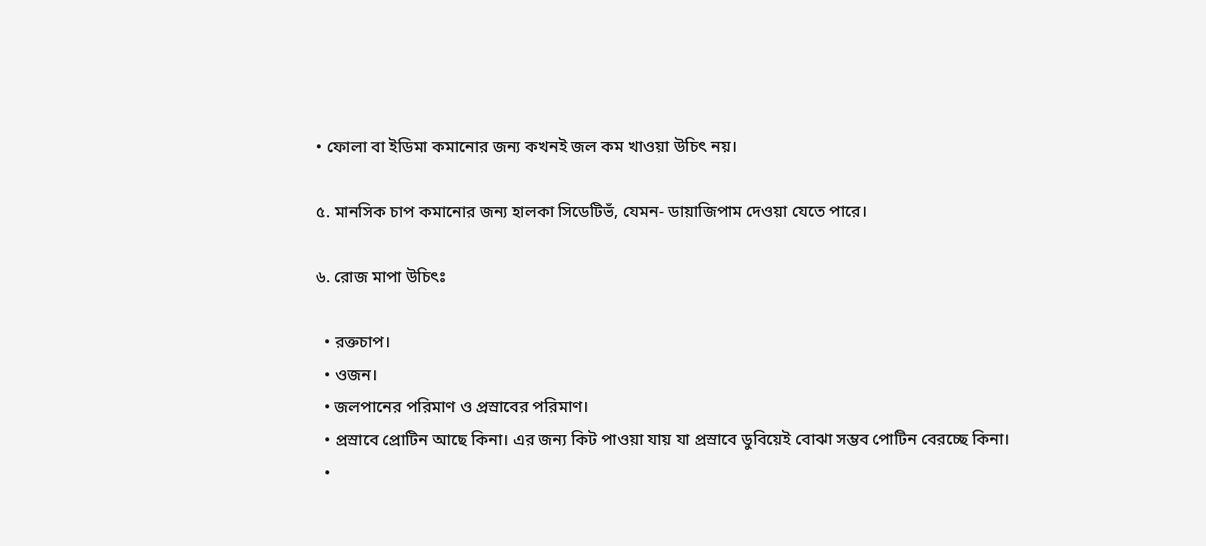• ফোলা বা ইডিমা কমানোর জন্য কখনই জল কম খাওয়া উচিৎ নয়।

৫. মানসিক চাপ কমানোর জন্য হালকা সিডেটিভঁ, যেমন- ডায়াজিপাম দেওয়া যেতে পারে।

৬. রোজ মাপা উচিৎঃ

  • রক্তচাপ।
  • ওজন।
  • জলপানের পরিমাণ ও প্রস্রাবের পরিমাণ।
  • প্রস্রাবে প্রোটিন আছে কিনা। এর জন্য কিট পাওয়া যায় যা প্রস্রাবে ডুবিয়েই বোঝা সম্ভব পোটিন বেরচ্ছে কিনা।
  •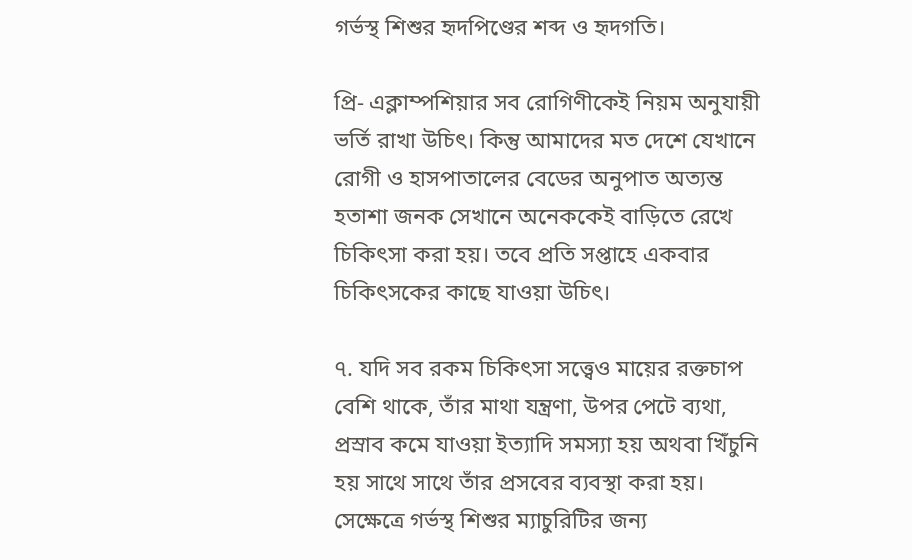গর্ভস্থ শিশুর হৃদপিণ্ডের শব্দ ও হৃদগতি।

প্রি- এক্লাম্পশিয়ার সব রোগিণীকেই নিয়ম অনুযায়ী ভর্তি রাখা উচিৎ। কিন্তু আমাদের মত দেশে যেখানে রোগী ও হাসপাতালের বেডের অনুপাত অত্যন্ত হতাশা জনক সেখানে অনেককেই বাড়িতে রেখে চিকিৎসা করা হয়। তবে প্রতি সপ্তাহে একবার চিকিৎসকের কাছে যাওয়া উচিৎ।

৭. যদি সব রকম চিকিৎসা সত্ত্বেও মায়ের রক্তচাপ বেশি থাকে, তাঁর মাথা যন্ত্রণা, উপর পেটে ব্যথা, প্রস্রাব কমে যাওয়া ইত্যাদি সমস্যা হয় অথবা খিঁচুনি হয় সাথে সাথে তাঁর প্রসবের ব্যবস্থা করা হয়। সেক্ষেত্রে গর্ভস্থ শিশুর ম্যাচুরিটির জন্য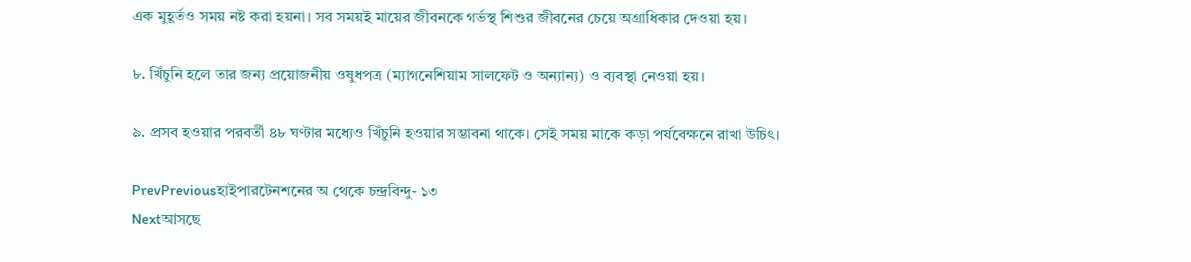এক মুহূর্তও সময় নষ্ট করা হয়না। সব সময়ই মায়ের জীবনকে গর্ভস্থ শিশুর জীবনের চেয়ে অগ্রাধিকার দেওয়া হয়।

৮. খিঁচুনি হলে তার জন্য প্রয়োজনীয় ওষুধপত্র (ম্যাগনেশিয়াম সালফেট ও অন্যান্য) ও ব্যবস্থা নেওয়া হয়।

৯. প্রসব হওয়ার পরবর্তী ৪৮ ঘণ্টার মধ্যেও খিঁচুনি হওয়ার সম্ভাবনা থাকে। সেই সময় মাকে কড়া পর্যবেক্ষনে রাখা উচিৎ।

PrevPreviousহাইপারটেনশনের অ থেকে চন্দ্রবিন্দু- ১৩
Nextআসছে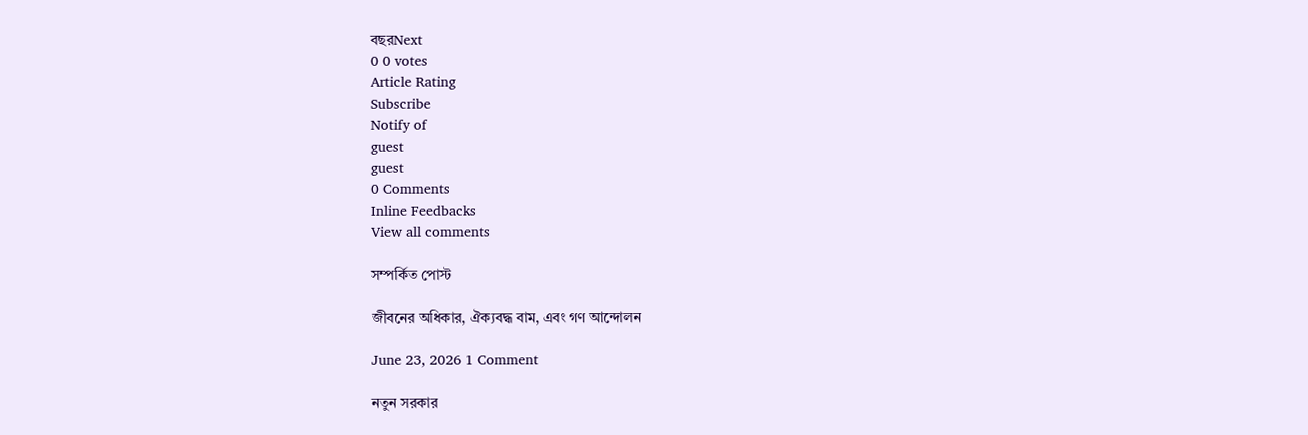বছরNext
0 0 votes
Article Rating
Subscribe
Notify of
guest
guest
0 Comments
Inline Feedbacks
View all comments

সম্পর্কিত পোস্ট

জীবনের অধিকার, ঐক্যবদ্ধ বাম, এবং গণ আন্দোলন

June 23, 2026 1 Comment

নতুন সরকার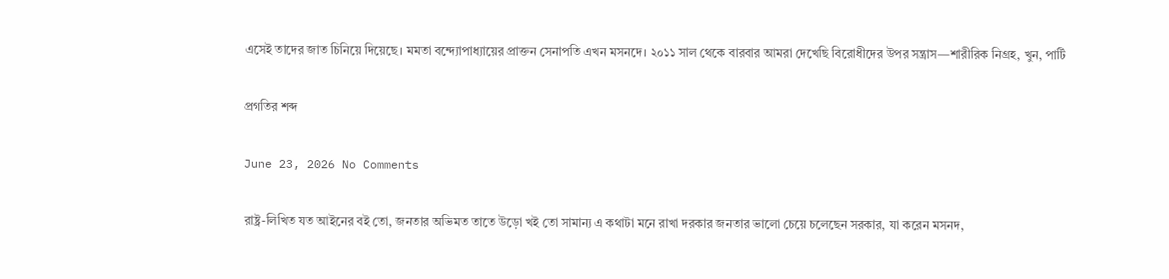এসেই তাদের জাত চিনিয়ে দিয়েছে। মমতা বন্দ্যোপাধ্যায়ের প্রাক্তন সেনাপতি এখন মসনদে। ২০১১ সাল থেকে বারবার আমরা দেখেছি বিরোধীদের উপর সন্ত্রাস—শারীরিক নিগ্রহ, খুন, পার্টি

প্রগতির শব্দ

June 23, 2026 No Comments

রাষ্ট্র-লিখিত যত আইনের বই তো, জনতার অভিমত তাতে উড়ো খই তো সামান‍্য এ কথাটা মনে রাখা দরকার জনতার ভালো চেয়ে চলেছেন সরকার, যা করেন মসনদ,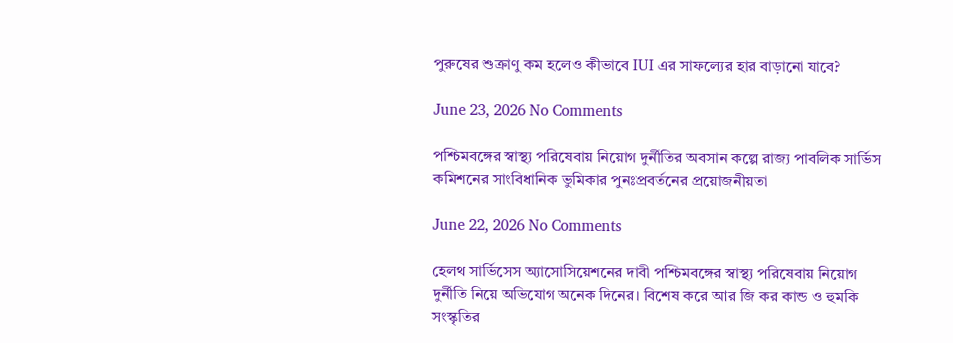পুরুষের শুক্রাণু কম হলেও কীভাবে IUI এর সাফল্যের হার বাড়ানো যাবে?

June 23, 2026 No Comments

পশ্চিমবঙ্গের স্বাস্থ্য পরিষেবায় নিয়োগ দুর্নীতির অবসান কল্পে রাজ্য পাবলিক সার্ভিস কমিশনের সাংবিধানিক ভুমিকার পুনঃপ্রবর্তনের প্রয়োজনীয়তা

June 22, 2026 No Comments

হেলথ সার্ভিসেস অ্যাসোসিয়েশনের দাবী পশ্চিমবঙ্গের স্বাস্থ্য পরিষেবায় নিয়োগ দুর্নীতি নিয়ে অভিযোগ অনেক দিনের। বিশেষ করে আর জি কর কান্ড ও হুমকি সংস্কৃতির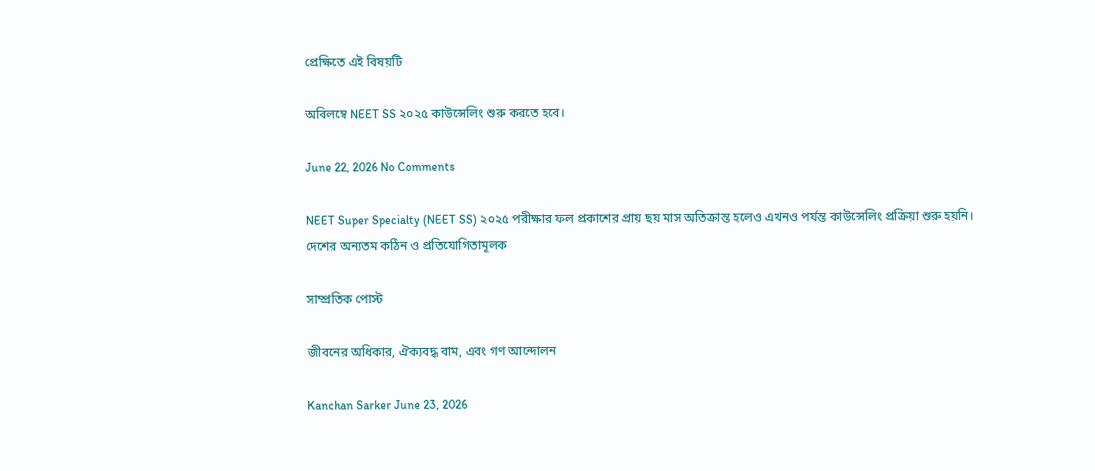প্রেক্ষিতে এই বিষয়টি

অবিলম্বে NEET SS ২০২৫ কাউন্সেলিং শুরু করতে হবে।

June 22, 2026 No Comments

NEET Super Specialty (NEET SS) ২০২৫ পরীক্ষার ফল প্রকাশের প্রায় ছয় মাস অতিক্রান্ত হলেও এখনও পর্যন্ত কাউন্সেলিং প্রক্রিয়া শুরু হয়নি। দেশের অন্যতম কঠিন ও প্রতিযোগিতামূলক

সাম্প্রতিক পোস্ট

জীবনের অধিকার, ঐক্যবদ্ধ বাম, এবং গণ আন্দোলন

Kanchan Sarker June 23, 2026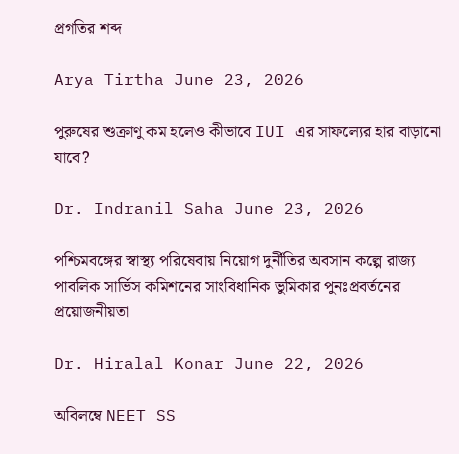প্রগতির শব্দ

Arya Tirtha June 23, 2026

পুরুষের শুক্রাণু কম হলেও কীভাবে IUI এর সাফল্যের হার বাড়ানো যাবে?

Dr. Indranil Saha June 23, 2026

পশ্চিমবঙ্গের স্বাস্থ্য পরিষেবায় নিয়োগ দুর্নীতির অবসান কল্পে রাজ্য পাবলিক সার্ভিস কমিশনের সাংবিধানিক ভুমিকার পুনঃপ্রবর্তনের প্রয়োজনীয়তা

Dr. Hiralal Konar June 22, 2026

অবিলম্বে NEET SS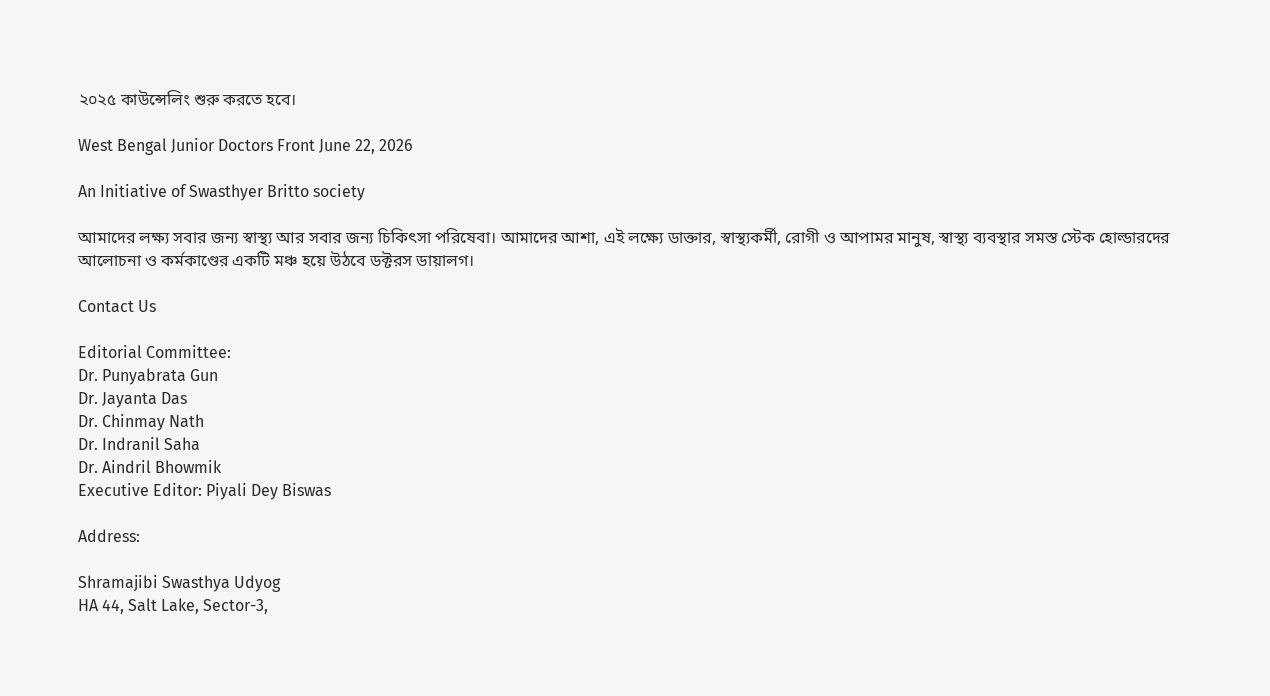২০২৫ কাউন্সেলিং শুরু করতে হবে।

West Bengal Junior Doctors Front June 22, 2026

An Initiative of Swasthyer Britto society

আমাদের লক্ষ্য সবার জন্য স্বাস্থ্য আর সবার জন্য চিকিৎসা পরিষেবা। আমাদের আশা, এই লক্ষ্যে ডাক্তার, স্বাস্থ্যকর্মী, রোগী ও আপামর মানুষ, স্বাস্থ্য ব্যবস্থার সমস্ত স্টেক হোল্ডারদের আলোচনা ও কর্মকাণ্ডের একটি মঞ্চ হয়ে উঠবে ডক্টরস ডায়ালগ।

Contact Us

Editorial Committee:
Dr. Punyabrata Gun
Dr. Jayanta Das
Dr. Chinmay Nath
Dr. Indranil Saha
Dr. Aindril Bhowmik
Executive Editor: Piyali Dey Biswas

Address:

Shramajibi Swasthya Udyog
HA 44, Salt Lake, Sector-3,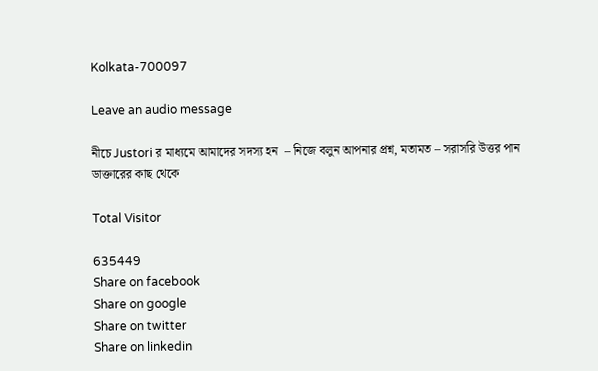Kolkata-700097

Leave an audio message

নীচে Justori র মাধ্যমে আমাদের সদস্য হন  – নিজে বলুন আপনার প্রশ্ন, মতামত – সরাসরি উত্তর পান ডাক্তারের কাছ থেকে

Total Visitor

635449
Share on facebook
Share on google
Share on twitter
Share on linkedin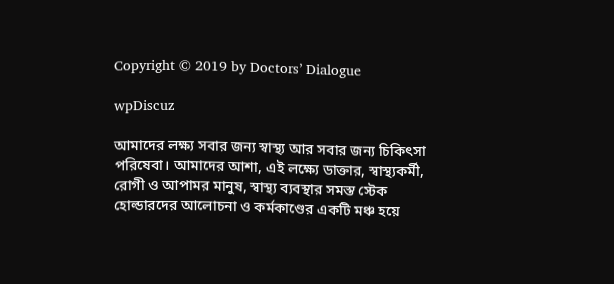Copyright © 2019 by Doctors’ Dialogue

wpDiscuz

আমাদের লক্ষ্য সবার জন্য স্বাস্থ্য আর সবার জন্য চিকিৎসা পরিষেবা। আমাদের আশা, এই লক্ষ্যে ডাক্তার, স্বাস্থ্যকর্মী, রোগী ও আপামর মানুষ, স্বাস্থ্য ব্যবস্থার সমস্ত স্টেক হোল্ডারদের আলোচনা ও কর্মকাণ্ডের একটি মঞ্চ হয়ে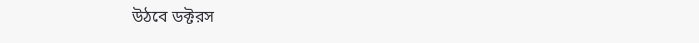উঠবে ডক্টরস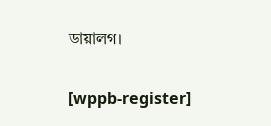ডায়ালগ।

[wppb-register]